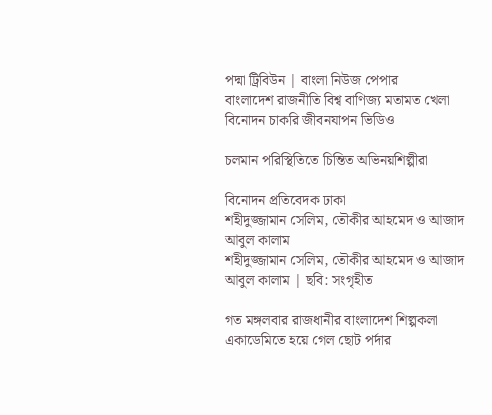পদ্মা ট্রিবিউন | বাংলা নিউজ পেপার
বাংলাদেশ রাজনীতি বিশ্ব বাণিজ্য মতামত খেলা বিনোদন চাকরি জীবনযাপন ভিডিও

চলমান পরিস্থিতিতে চিন্তিত অভিনয়শিল্পীরা

বিনোদন প্রতিবেদক ঢাকা
শহীদুজ্জামান সেলিম, তৌকীর আহমেদ ও আজাদ আবুল কালাম
শহীদুজ্জামান সেলিম, তৌকীর আহমেদ ও আজাদ আবুল কালাম | ছবি: সংগৃহীত

গত মঙ্গলবার রাজধানীর বাংলাদেশ শিল্পকলা একাডেমিতে হয়ে গেল ছোট পর্দার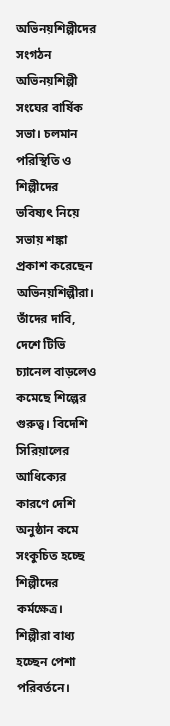অভিনয়শিল্পীদের সংগঠন অভিনয়শিল্পী সংঘের বার্ষিক সভা। চলমান পরিস্থিতি ও শিল্পীদের ভবিষ্যৎ নিয়ে সভায় শঙ্কা প্রকাশ করেছেন অভিনয়শিল্পীরা। তাঁদের দাবি, দেশে টিভি চ্যানেল বাড়লেও কমেছে শিল্পের গুরুত্ব। বিদেশি সিরিয়ালের আধিক্যের কারণে দেশি অনুষ্ঠান কমে সংকুচিত হচ্ছে শিল্পীদের কর্মক্ষেত্র। শিল্পীরা বাধ্য হচ্ছেন পেশা পরিবর্তনে।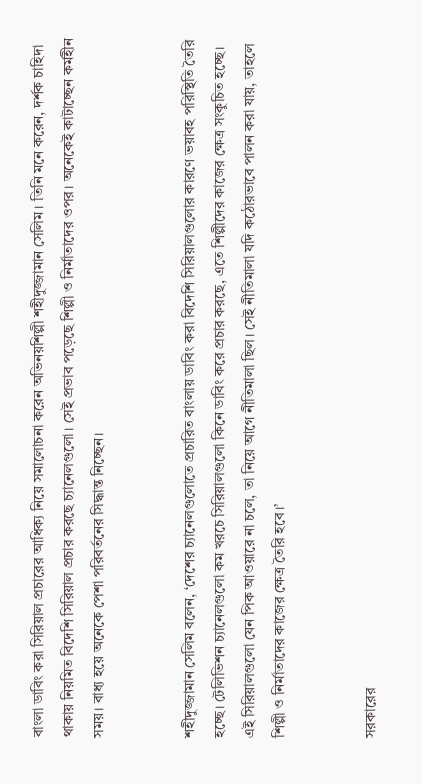বাংলা ডাবিং করা সিরিয়াল প্রচারের আধিক্য নিয়ে সমালোচনা করেন অভিনয়শিল্পী শহীদুজ্জামান সেলিম। তিনি মনে করেন, দর্শক চাহিদা থাকায় নিয়মিত বিদেশি সিরিয়াল প্রচার করছে চ্যানেলগুলো। সেই প্রভাব পড়েছে শিল্পী ও নির্মাতাদের ওপর। অনেকেই কাটাচ্ছেন কর্মহীন সময়। বাধ্য হয়ে অনেকে পেশা পরিবর্তনের সিদ্ধান্ত নিচ্ছেন।


শহীদুজ্জামান সেলিম বলেন, ‘দেশের চ্যানেলগুলোতে প্রচারিত বাংলায় ডাবিং করা বিদেশি সিরিয়ালগুলোর কারণে ভয়াবহ পরিস্থিতি তৈরি হচ্ছে। টেলিভিশন চ্যানেলগুলো কম খরচে সিরিয়ালগুলো কিনে ডাবিং করে প্রচার করছে, এতে শিল্পীদের কাজের ক্ষেত্র সংকুচিত হচ্ছে। এই সিরিয়ালগুলো যেন পিক আওয়ারে না চলে, তা নিয়ে আগে নীতিমালা ছিল। সেই নীতিমালা যদি কঠোরভাবে পালন করা যায়, তাহলে শিল্পী ও নির্মাতাদের কাজের ক্ষেত্র তৈরি হবে।’


সরকারের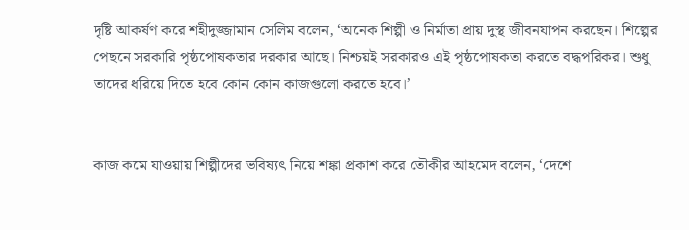দৃষ্টি আকর্ষণ করে শহীদুজ্জামান সেলিম বলেন, ‘অনেক শিল্পী ও নির্মাতা প্রায় দুস্থ জীবনযাপন করছেন। শিল্পের পেছনে সরকারি পৃষ্ঠপোষকতার দরকার আছে। নিশ্চয়ই সরকারও এই পৃষ্ঠপোষকতা করতে বদ্ধপরিকর। শুধু তাদের ধরিয়ে দিতে হবে কোন কোন কাজগুলো করতে হবে।’


কাজ কমে যাওয়ায় শিল্পীদের ভবিষ্যৎ নিয়ে শঙ্কা প্রকাশ করে তৌকীর আহমেদ বলেন, ‘দেশে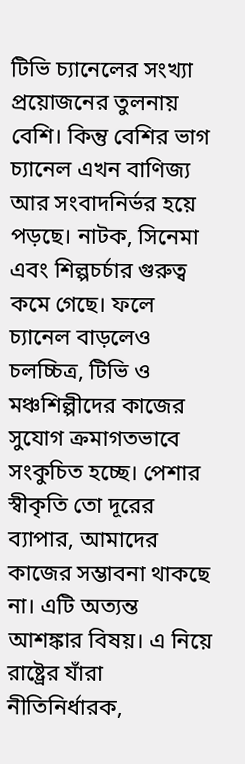টিভি চ্যানেলের সংখ্যা প্রয়োজনের তুলনায় বেশি। কিন্তু বেশির ভাগ চ্যানেল এখন বাণিজ্য আর সংবাদনির্ভর হয়ে পড়ছে। নাটক, সিনেমা এবং শিল্পচর্চার গুরুত্ব কমে গেছে। ফলে চ্যানেল বাড়লেও চলচ্চিত্র, টিভি ও মঞ্চশিল্পীদের কাজের সুযোগ ক্রমাগতভাবে সংকুচিত হচ্ছে। পেশার স্বীকৃতি তো দূরের ব্যাপার, আমাদের কাজের সম্ভাবনা থাকছে না। এটি অত্যন্ত আশঙ্কার বিষয়। এ নিয়ে রাষ্ট্রের যাঁরা নীতিনির্ধারক,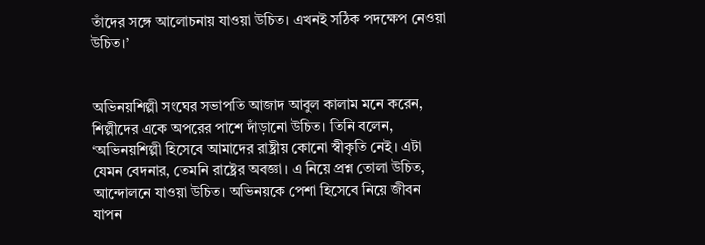তাঁদের সঙ্গে আলোচনায় যাওয়া উচিত। এখনই সঠিক পদক্ষেপ নেওয়া উচিত।’


অভিনয়শিল্পী সংঘের সভাপতি আজাদ আবুল কালাম মনে করেন, শিল্পীদের একে অপরের পাশে দাঁড়ানো উচিত। তিনি বলেন, ‘অভিনয়শিল্পী হিসেবে আমাদের রাষ্ট্রীয় কোনো স্বীকৃতি নেই। এটা যেমন বেদনার, তেমনি রাষ্ট্রের অবজ্ঞা। এ নিয়ে প্রশ্ন তোলা উচিত, আন্দোলনে যাওয়া উচিত। অভিনয়কে পেশা হিসেবে নিয়ে জীবন যাপন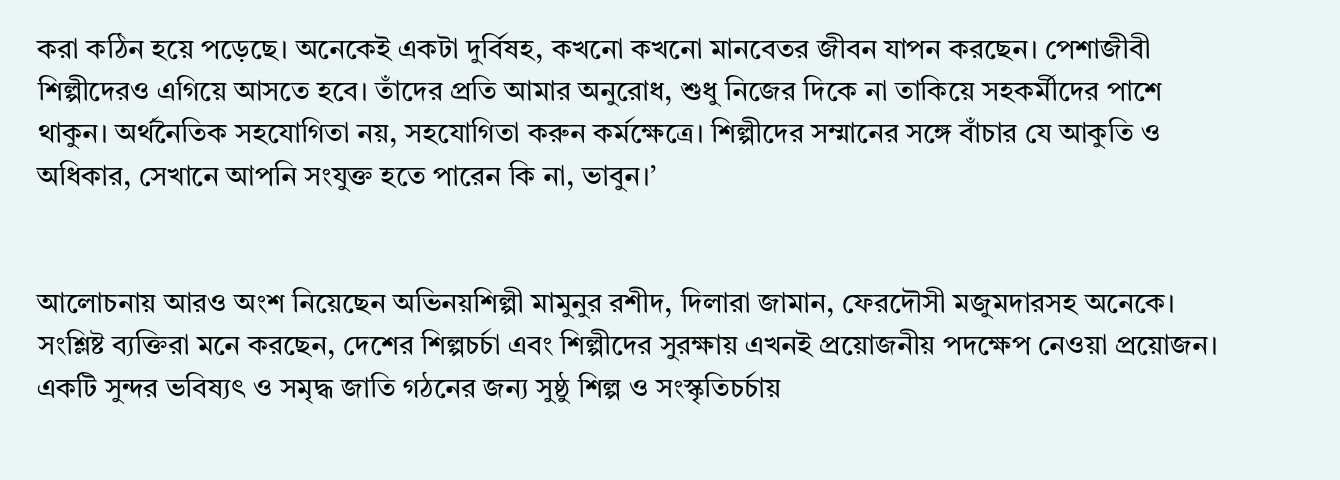করা কঠিন হয়ে পড়েছে। অনেকেই একটা দুর্বিষহ, কখনো কখনো মানবেতর জীবন যাপন করছেন। পেশাজীবী শিল্পীদেরও এগিয়ে আসতে হবে। তাঁদের প্রতি আমার অনুরোধ, শুধু নিজের দিকে না তাকিয়ে সহকর্মীদের পাশে থাকুন। অর্থনৈতিক সহযোগিতা নয়, সহযোগিতা করুন কর্মক্ষেত্রে। শিল্পীদের সম্মানের সঙ্গে বাঁচার যে আকুতি ও অধিকার, সেখানে আপনি সংযুক্ত হতে পারেন কি না, ভাবুন।’


আলোচনায় আরও অংশ নিয়েছেন অভিনয়শিল্পী মামুনুর রশীদ, দিলারা জামান, ফেরদৌসী মজুমদারসহ অনেকে। সংশ্লিষ্ট ব্যক্তিরা মনে করছেন, দেশের শিল্পচর্চা এবং শিল্পীদের সুরক্ষায় এখনই প্রয়োজনীয় পদক্ষেপ নেওয়া প্রয়োজন। একটি সুন্দর ভবিষ্যৎ ও সমৃদ্ধ জাতি গঠনের জন্য সুষ্ঠু শিল্প ও সংস্কৃতিচর্চায়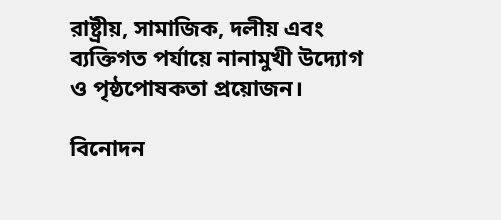রাষ্ট্রীয়, সামাজিক, দলীয় এবং ব্যক্তিগত পর্যায়ে নানামুখী উদ্যোগ ও পৃষ্ঠপোষকতা প্রয়োজন।

বিনোদন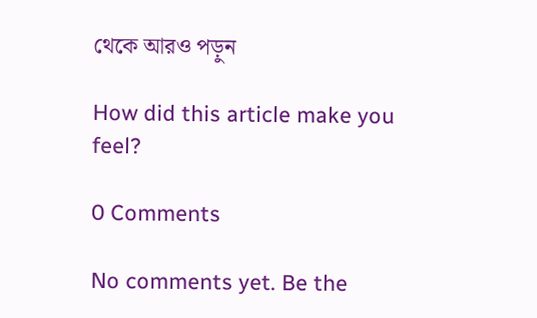থেকে আরও পড়ুন

How did this article make you feel?

0 Comments

No comments yet. Be the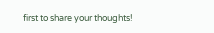first to share your thoughts!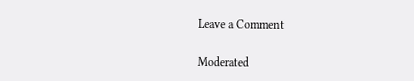Leave a Comment

Moderated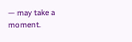— may take a moment.